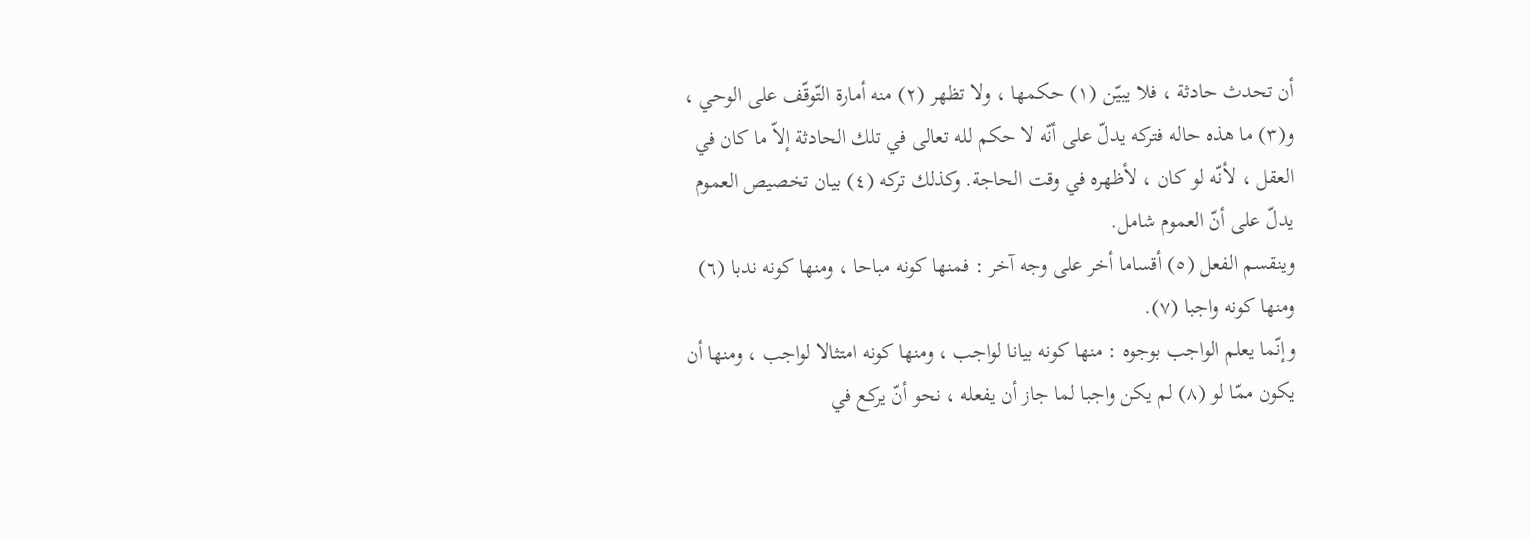أن تحدث حادثة ، فلا يبيّن (١) حكمها ، ولا تظهر (٢) منه أمارة التّوقّف على الوحي ، و(٣) ما هذه حاله فتركه يدلّ على أنّه لا حكم لله تعالى في تلك الحادثة إلاّ ما كان في العقل ، لأنّه لو كان ، لأظهره في وقت الحاجة. وكذلك تركه (٤) بيان تخصيص العموم يدلّ على أنّ العموم شامل.
وينقسم الفعل (٥) أقساما أخر على وجه آخر : فمنها كونه مباحا ، ومنها كونه ندبا (٦) ومنها كونه واجبا (٧).
وإنّما يعلم الواجب بوجوه : منها كونه بيانا لواجب ، ومنها كونه امتثالا لواجب ، ومنها أن يكون ممّا لو (٨) لم يكن واجبا لما جاز أن يفعله ، نحو أنّ يركع في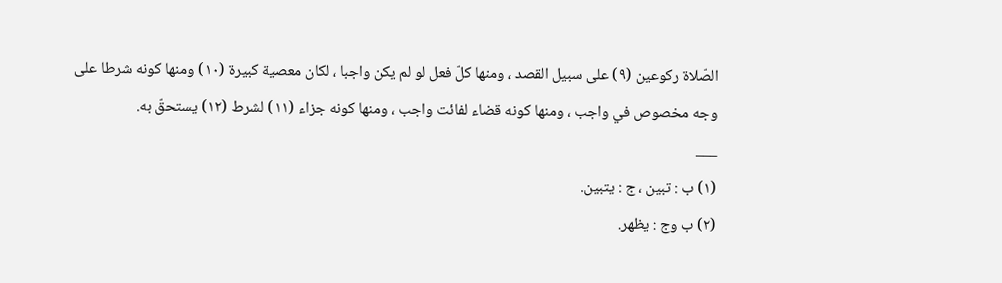الصّلاة ركوعين (٩) على سبيل القصد ، ومنها كلّ فعل لو لم يكن واجبا ، لكان معصية كبيرة (١٠) ومنها كونه شرطا على وجه مخصوص في واجب ، ومنها كونه قضاء لفائت واجب ، ومنها كونه جزاء (١١) لشرط (١٢) يستحقّ به.
___
(١) ب : تبين ، ج : يتبين.
(٢) ب وج : يظهر.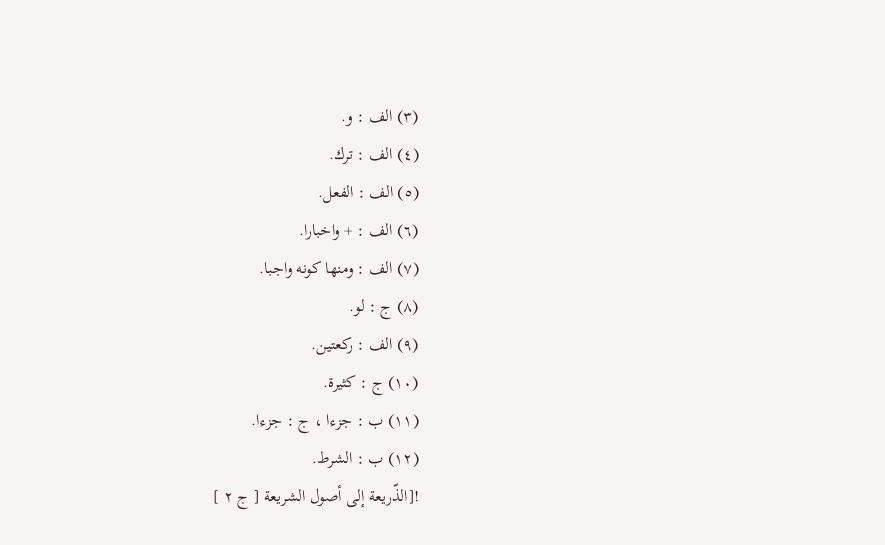(٣) الف : و.
(٤) الف : ترك.
(٥) الف : الفعل.
(٦) الف : + واخبارا.
(٧) الف : ومنها كونه واجبا.
(٨) ج : لو.
(٩) الف : ركعتين.
(١٠) ج : كثيرة.
(١١) ب : جزءا ، ج : جزءا.
(١٢) ب : الشرط.
![الذّريعة إلى أصول الشريعة [ ج ٢ ]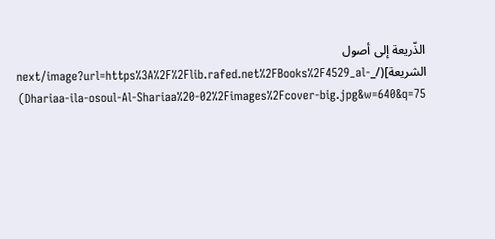الذّريعة إلى أصول الشريعة](/_next/image?url=https%3A%2F%2Flib.rafed.net%2FBooks%2F4529_al-Dhariaa-ila-osoul-Al-Shariaa%20-02%2Fimages%2Fcover-big.jpg&w=640&q=75)